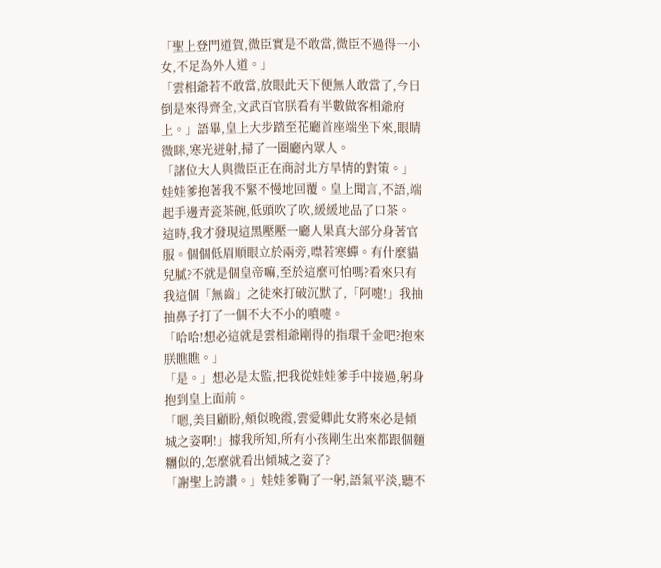「聖上登門道賀,微臣實是不敢當,微臣不過得一小女,不足為外人道。」
「雲相爺若不敢當,放眼此天下便無人敢當了,今日倒是來得齊全,文武百官朕看有半數做客相爺府上。」語畢,皇上大步踏至花廳首座端坐下來,眼睛微眯,寒光迸射,掃了一圈廳內眾人。
「諸位大人與微臣正在商討北方旱情的對策。」娃娃爹抱著我不緊不慢地回覆。皇上聞言,不語,端起手邊青瓷茶碗,低頭吹了吹,緩緩地品了口茶。
這時,我才發現這黑壓壓一廳人果真大部分身著官服。個個低眉順眼立於兩旁,噤若寒蟬。有什麼貓兒膩?不就是個皇帝嘛,至於這麼可怕嗎?看來只有我這個「無齒」之徒來打破沉默了,「阿嚏!」我抽抽鼻子打了一個不大不小的噴嚏。
「哈哈!想必這就是雲相爺剛得的指環千金吧?抱來朕瞧瞧。」
「是。」想必是太監,把我從娃娃爹手中接過,躬身抱到皇上面前。
「嗯,美目顧盼,頰似晚霞,雲愛卿此女將來必是傾城之姿啊!」據我所知,所有小孩剛生出來都跟個麵糰似的,怎麼就看出傾城之姿了?
「謝聖上誇讚。」娃娃爹鞠了一躬,語氣平淡,聽不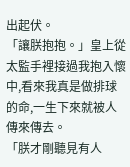出起伏。
「讓朕抱抱。」皇上從太監手裡接過我抱入懷中,看來我真是做排球的命,一生下來就被人傳來傳去。
「朕才剛聽見有人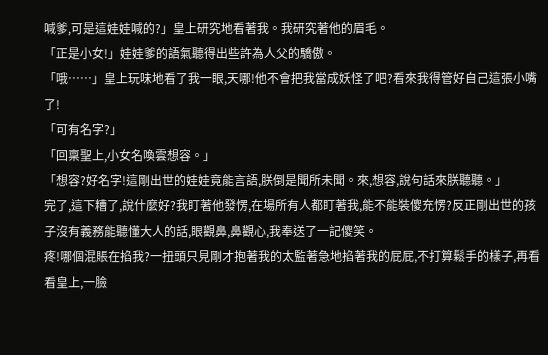喊爹,可是這娃娃喊的?」皇上研究地看著我。我研究著他的眉毛。
「正是小女!」娃娃爹的語氣聽得出些許為人父的驕傲。
「哦……」皇上玩味地看了我一眼,天哪!他不會把我當成妖怪了吧?看來我得管好自己這張小嘴了!
「可有名字?」
「回稟聖上,小女名喚雲想容。」
「想容?好名字!這剛出世的娃娃竟能言語,朕倒是聞所未聞。來,想容,說句話來朕聽聽。」
完了,這下糟了,說什麼好?我盯著他發愣,在場所有人都盯著我,能不能裝傻充愣?反正剛出世的孩子沒有義務能聽懂大人的話,眼觀鼻,鼻觀心,我奉送了一記傻笑。
疼!哪個混賬在掐我?一扭頭只見剛才抱著我的太監著急地掐著我的屁屁,不打算鬆手的樣子,再看看皇上,一臉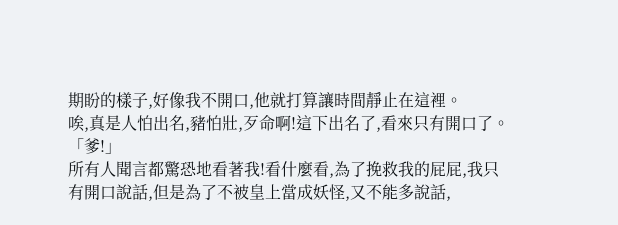期盼的樣子,好像我不開口,他就打算讓時間靜止在這裡。
唉,真是人怕出名,豬怕壯,歹命啊!這下出名了,看來只有開口了。
「爹!」
所有人聞言都驚恐地看著我!看什麼看,為了挽救我的屁屁,我只有開口說話,但是為了不被皇上當成妖怪,又不能多說話,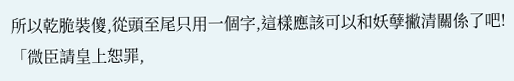所以乾脆裝傻,從頭至尾只用一個字,這樣應該可以和妖孽撇清關係了吧!
「微臣請皇上恕罪,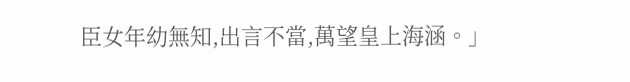臣女年幼無知,出言不當,萬望皇上海涵。」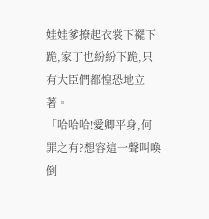娃娃爹撩起衣裳下襬下跪,家丁也紛紛下跪,只有大臣們都惶恐地立著。
「哈哈哈!愛卿平身,何罪之有?想容這一聲叫喚倒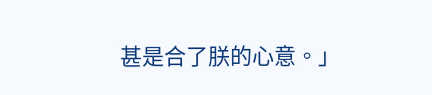甚是合了朕的心意。」